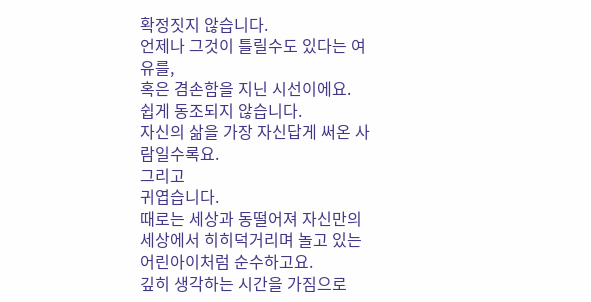확정짓지 않습니다.
언제나 그것이 틀릴수도 있다는 여유를,
혹은 겸손함을 지닌 시선이에요.
쉽게 동조되지 않습니다.
자신의 삶을 가장 자신답게 써온 사람일수록요.
그리고
귀엽습니다.
때로는 세상과 동떨어져 자신만의 세상에서 히히덕거리며 놀고 있는 어린아이처럼 순수하고요.
깊히 생각하는 시간을 가짐으로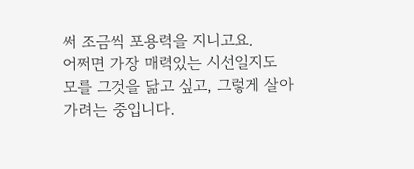써 조금씩 포용력을 지니고요.
어쩌면 가장 매력있는 시선일지도 모를 그것을 닮고 싶고, 그렇게 살아가려는 중입니다.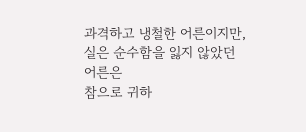과격하고 냉철한 어른이지만,
실은 순수함을 잃지 않았던 어른은
참으로 귀하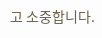고 소중합니다.